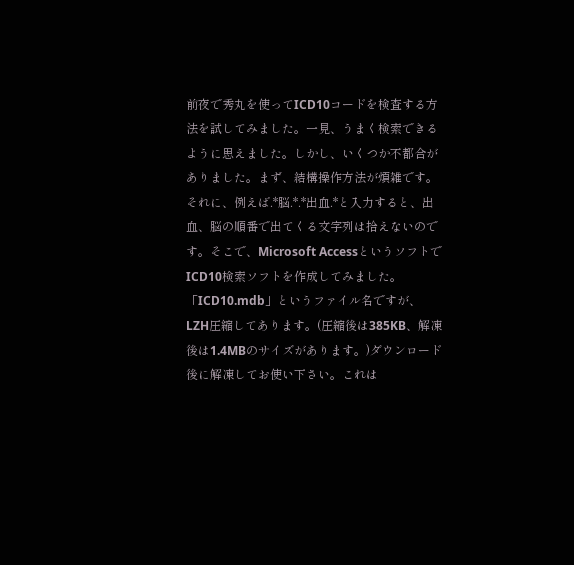前夜で秀丸を使ってICD10コードを検査する方法を試してみました。一見、うまく検索できるように思えました。しかし、いくつか不都合がありました。まず、結構操作方法が煩雑です。それに、例えば.*脳.*.*出血.*と入力すると、出血、脳の順番で出てくる文字列は拾えないのです。そこで、Microsoft AccessというソフトでICD10検索ソフトを作成してみました。「ICD10.mdb」というファイル名ですが、LZH圧縮してあります。(圧縮後は385KB、解凍後は1.4MBのサイズがあります。)ダウンロード後に解凍してお使い下さい。これは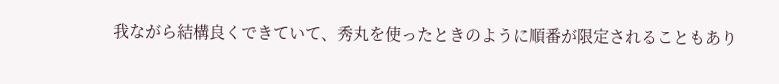我ながら結構良くできていて、秀丸を使ったときのように順番が限定されることもあり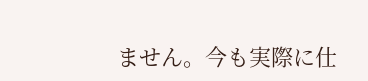ません。今も実際に仕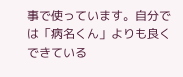事で使っています。自分では「病名くん」よりも良くできている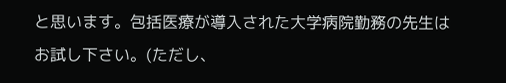と思います。包括医療が導入された大学病院勤務の先生はお試し下さい。(ただし、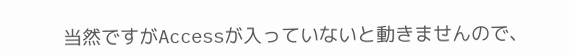当然ですがAccessが入っていないと動きませんので、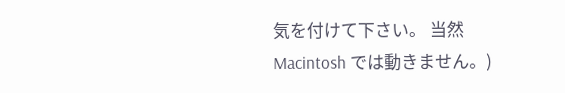気を付けて下さい。 当然Macintosh では動きません。)